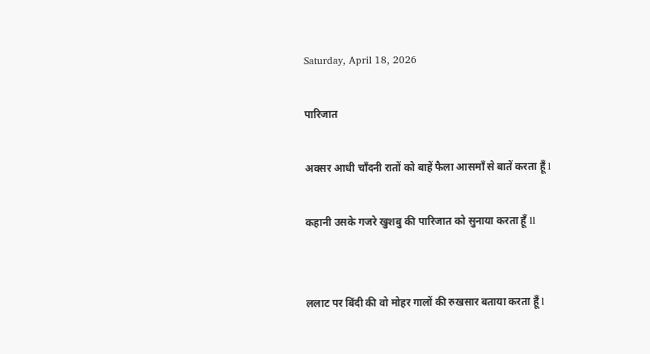Saturday, April 18, 2026

पारिजात

अक्सर आधी चाँदनी रातों को बाहें फैला आसमाँ से बातें करता हूँ l

कहानी उसके गजरे खुशबु की पारिजात को सुनाया करता हूँ ll


ललाट पर बिंदी की वो मोहर गालों की रुखसार बताया करता हूँ l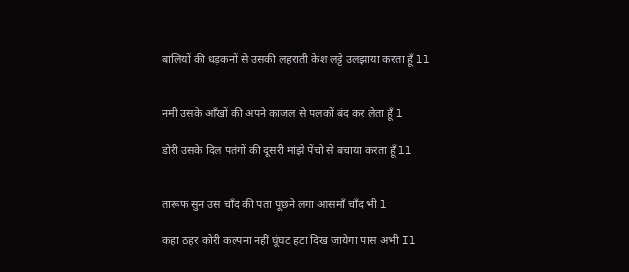बालियों की धड़कनों से उसकी लहराती केश लट्टे उलझाया करता हूँ ll


नमी उसके आँखों की अपने काजल से पलकों बंद कर लेता हूँ l

डोरी उसके दिल पतंगों की दूसरी मांझे पेंचो से बचाया करता हूँ ll


तारूफ सुन उस चाँद की पता पूछने लगा आसमाँ चाँद भी l

कहा ठहर कोरी कल्पना नहीं घूंघट हटा दिख जायेगा पास अभी Il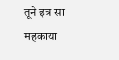तूने इत्र सा महकाया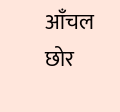आँचल छोर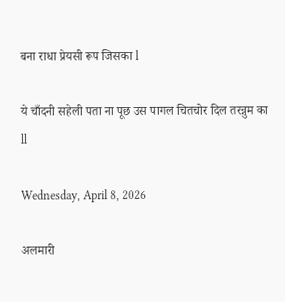बना राधा प्रेयसी रूप जिसका l

ये चाँदनी सहेली पता ना पूछ उस पागल चितचोर दिल तरन्नुम का ll

Wednesday, April 8, 2026

अलमारी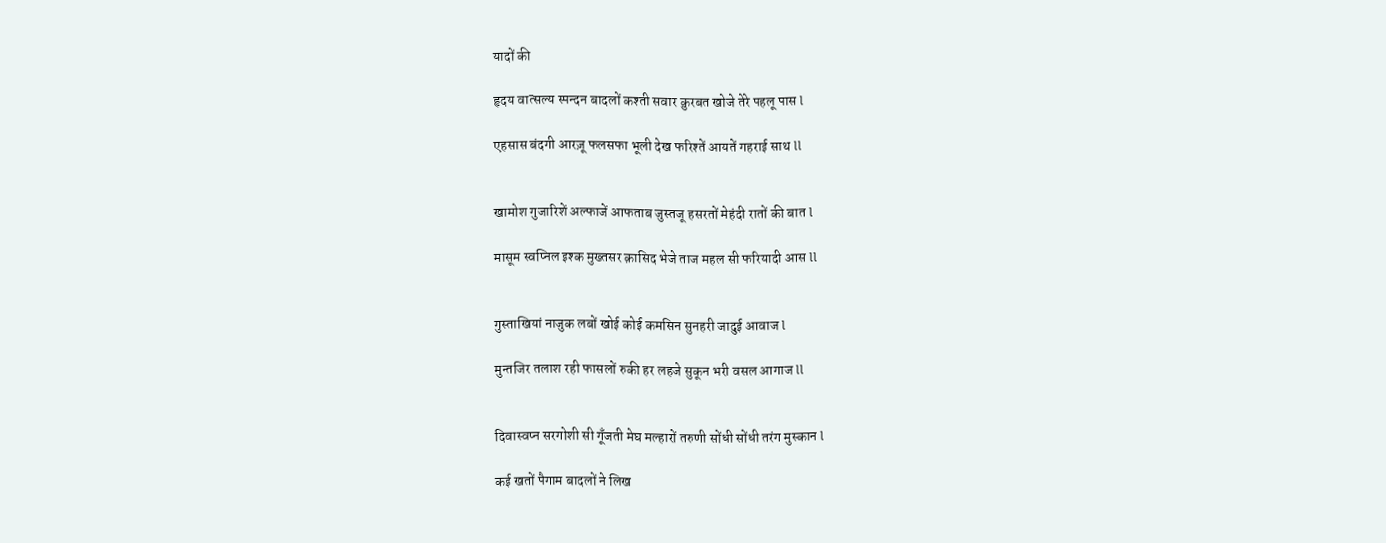यादों की

हृदय वात्सल्य स्पन्दन बादलों कश्ती सवार क़ुरबत खोजे तेरे पहलू पास l

एहसास बंदगी आरज़ू फलसफा भूली देख फरिश्तें आयतें गहराई साथ ll


खामोश गुजारिशें अल्फाजें आफताब जुस्तजू हसरतों मेहंदी रातों की बात l

मासूम स्वप्निल इश्क मुख्तसर क़ासिद भेजे ताज महल सी फरियादी आस ll


गुस्ताखियां नाजुक लबों खोई कोई कमसिन सुनहरी जादुई आवाज l

मुन्तजिर तलाश रही फासलों रुकी हर लहजे सुकून भरी वसल आगाज ll


दिवास्वप्न सरगोशी सी गूँजती मेघ मल्हारों तरुणी सोंधी सोंधी तरंग मुस्कान l

कई खतों पैगाम बादलों ने लिख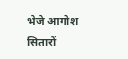भेजे आगोश सितारों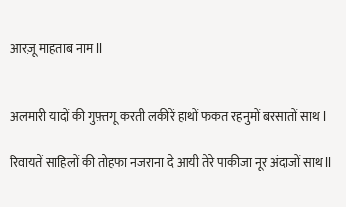आरज़ू माहताब नाम ll


अलमारी यादों की गुफ़्तगू करती लकीरें हाथों फकत रहनुमों बरसातों साथ l

रिवायतें साहिलों की तोहफा नजराना दे आयी तेरे पाकीजा नूर अंदाजों साथ ll